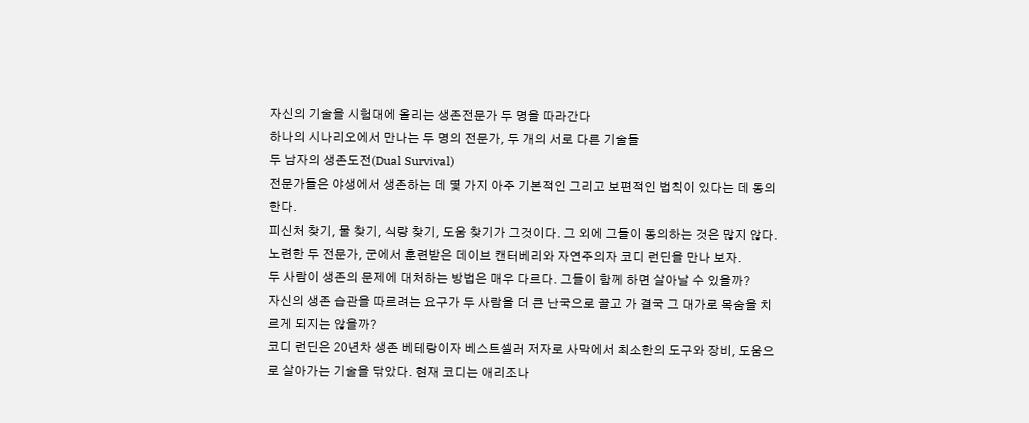자신의 기술을 시험대에 올리는 생존전문가 두 명을 따라간다
하나의 시나리오에서 만나는 두 명의 전문가, 두 개의 서로 다른 기술들
두 남자의 생존도전(Dual Survival)
전문가들은 야생에서 생존하는 데 몇 가지 아주 기본적인 그리고 보편적인 법칙이 있다는 데 동의한다.
피신처 찾기, 물 찾기, 식량 찾기, 도움 찾기가 그것이다. 그 외에 그들이 동의하는 것은 많지 않다.
노련한 두 전문가, 군에서 훈련받은 데이브 캔터베리와 자연주의자 코디 런딘을 만나 보자.
두 사람이 생존의 문제에 대처하는 방법은 매우 다르다. 그들이 함께 하면 살아날 수 있을까?
자신의 생존 습관을 따르려는 요구가 두 사람을 더 큰 난국으로 끌고 가 결국 그 대가로 목숨을 치르게 되지는 않을까?
코디 런딘은 20년차 생존 베테랑이자 베스트셀러 저자로 사막에서 최소한의 도구와 장비, 도움으로 살아가는 기술을 닦았다. 현재 코디는 애리조나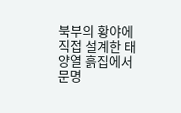북부의 황야에 직접 설계한 태양열 흙집에서 문명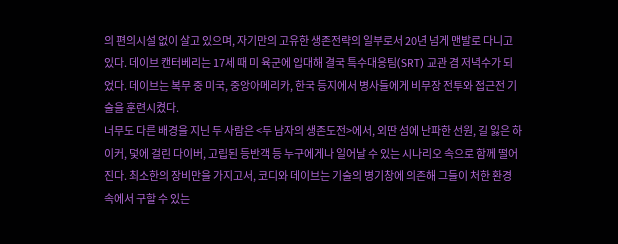의 편의시설 없이 살고 있으며, 자기만의 고유한 생존전략의 일부로서 20년 넘게 맨발로 다니고 있다. 데이브 캔터베리는 17세 때 미 육군에 입대해 결국 특수대응팀(SRT) 교관 겸 저녁수가 되었다. 데이브는 복무 중 미국, 중앙아메리카, 한국 등지에서 병사들에게 비무장 전투와 접근전 기술을 훈련시켰다.
너무도 다른 배경을 지닌 두 사람은 <두 남자의 생존도전>에서, 외딴 섬에 난파한 선원, 길 잃은 하이커, 덫에 걸린 다이버, 고립된 등반객 등 누구에게나 일어날 수 있는 시나리오 속으로 함께 떨어진다. 최소한의 장비만을 가지고서, 코디와 데이브는 기술의 병기창에 의존해 그들이 처한 환경 속에서 구할 수 있는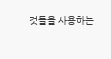것들을 사용하는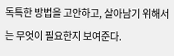독특한 방법을 고안하고, 살아남기 위해서는 무엇이 필요한지 보여준다.